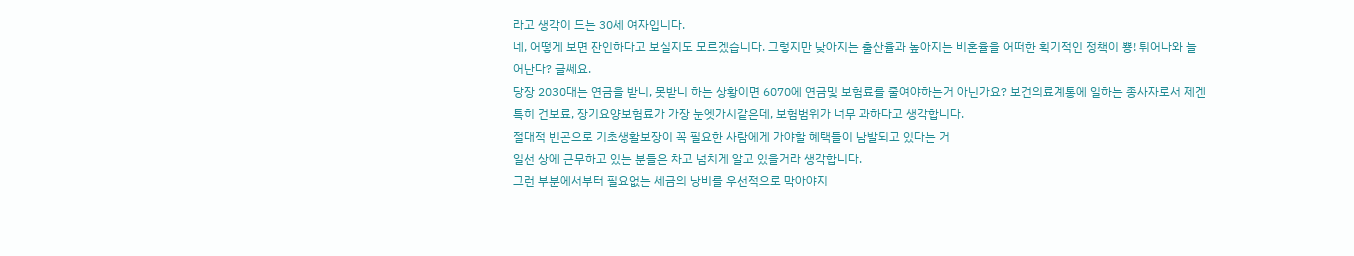라고 생각이 드는 30세 여자입니다.
네, 어떻게 보면 잔인하다고 보실지도 모르겠습니다. 그렇지만 낮아지는 출산율과 높아지는 비혼율을 어떠한 획기적인 정책이 뿅! 튀어나와 늘어난다? 글쎄요.
당장 2030대는 연금을 받니, 못받니 하는 상황이면 6070에 연금및 보험료를 줄여야하는거 아닌가요? 보건의료계통에 일하는 종사자로서 제겐 특히 건보료, 장기요양보험료가 가장 눈엣가시같은데, 보험범위가 너무 과하다고 생각합니다.
절대적 빈곤으로 기초생활보장이 꼭 필요한 사람에게 가야할 혜택들이 남발되고 있다는 거
일선 상에 근무하고 있는 분들은 차고 넘치게 알고 있을거라 생각합니다.
그런 부분에서부터 필요없는 세금의 낭비를 우선적으로 막아야지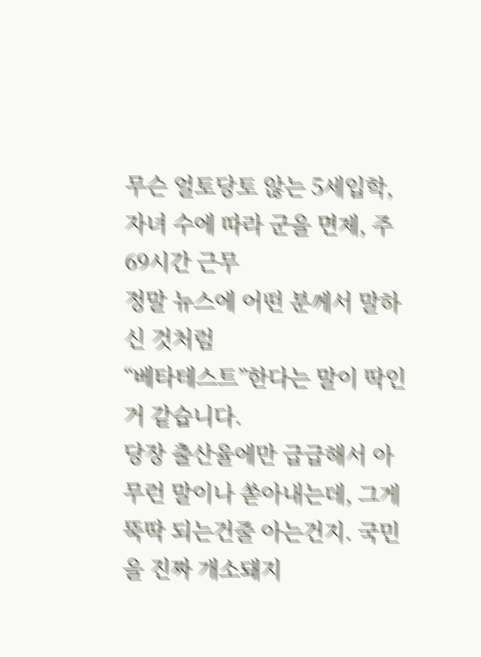무슨 얼토당토 않는 5세입학,
자녀 수에 따라 군을 면제, 주 69시간 근무
정말 뉴스에 어떤 분께서 말하신 것처럼
“베타테스트”한다는 말이 딱인거 같습니다.
당장 출산율에만 급급해서 아무런 말이나 쏟아내는데, 그게 뚝딱 되는건줄 아는건지. 국민을 진짜 개소돼지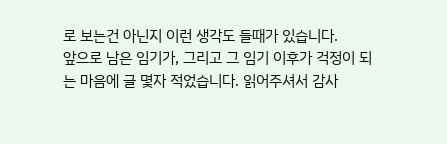로 보는건 아닌지 이런 생각도 들때가 있습니다.
앞으로 남은 임기가, 그리고 그 임기 이후가 걱정이 되는 마음에 글 몇자 적었습니다. 읽어주셔서 감사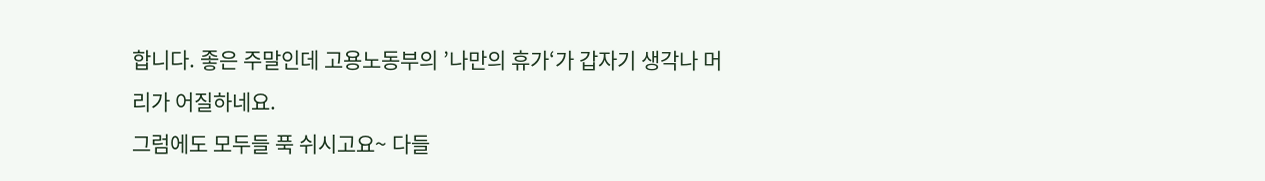합니다. 좋은 주말인데 고용노동부의 ’나만의 휴가‘가 갑자기 생각나 머리가 어질하네요.
그럼에도 모두들 푹 쉬시고요~ 다들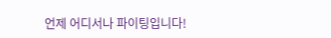언제 어디서나 파이팅입니다!